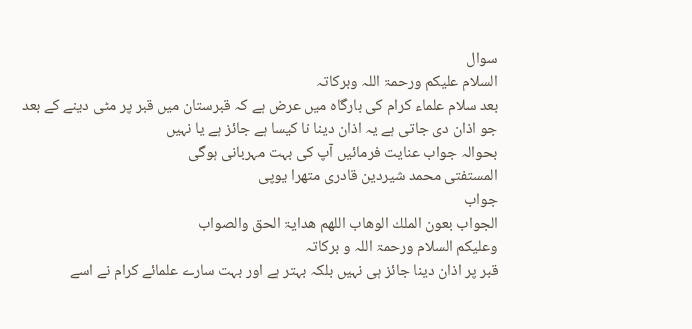سوال
السلام علیکم ورحمۃ اللہ وبرکاتہ
بعد سلام علماء کرام کی بارگاہ میں عرض ہے کہ قبرستان میں قبر پر مٹی دینے کے بعد جو اذان دی جاتی ہے یہ اذان دینا نا کیسا ہے جائز ہے یا نہیں
بحوالہ جواب عنایت فرمائیں آپ کی بہت مہربانی ہوگی
المستفتی محمد شیردین قادری متھرا یوپی
جواب
الجواب بعون الملك الوھاب اللھم ھدایۃ الحق والصواب
وعليكم السلام ورحمۃ اللہ و برکاتہ
قبر پر اذان دینا جائز ہی نہیں بلکہ بہتر ہے اور بہت سارے علمائے کرام نے اسے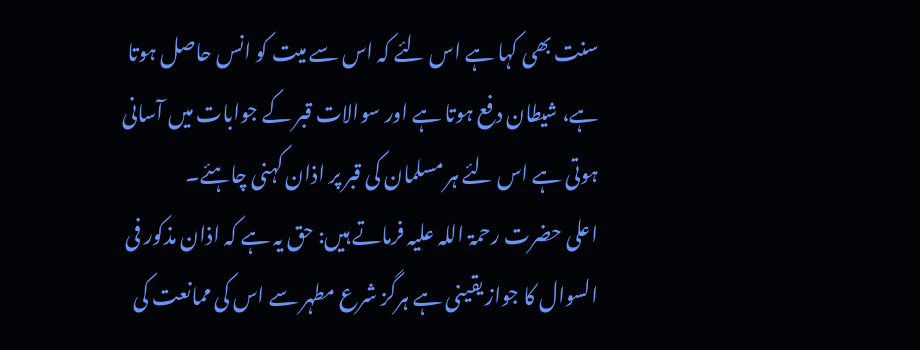سنت بھی کہا ہے اس لئے کہ اس سے میت کو انس حاصل ہوتا ہے، شیطان دفع ہوتا ہے اور سوالات قبر کے جوابات میں آسانی ہوتی ہے اس لئے ہر مسلمان کی قبر پر اذان کہنی چاہئے۔
اعلی حضرت رحمۃ اللہ علیہ فرماتے ہیں: حق یہ ہے کہ اذان مذکور فی السوال کا جواز یقینی ہے ہرگز شرع مطہر سے اس کی ممانعت کی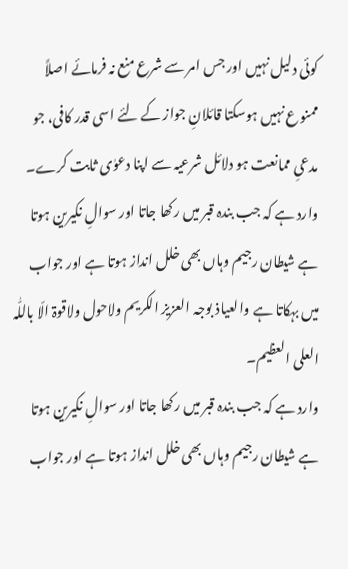کوئی دلیل نہیں اور جس امر سے شرع منع نہ فرمائے اصلاً ممنوع نہیں ہوسکتا قائلانِ جواز کے لئے اسی قدر کافی، جو مدعیِ ممانعت ہو دلائل شرعیہ سے اپنا دعوٰی ثابت کرے۔
وارد ہے کہ جب بندہ قبر میں رکھا جاتا اور سوالِ نکیرین ہوتا ہے شیطان رجیم وہاں بھی خلل انداز ہوتا ہے اور جواب میں بہکاتا ہے والعیاذ بوجہ العزیز الکریم ولاحول ولاقوۃ الّا باللّٰہ العلی العظیم۔
وارد ہے کہ جب بندہ قبر میں رکھا جاتا اور سوالِ نکیرین ہوتا ہے شیطان رجیم وہاں بھی خلل انداز ہوتا ہے اور جواب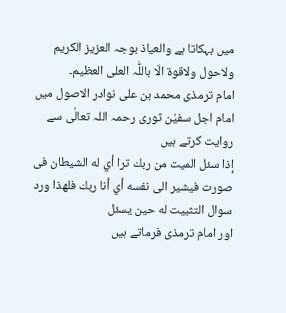میں بہکاتا ہے والعیاذ بوجہ العزیز الکریم ولاحول ولاقوۃ الّا باللّٰہ العلی العظیم۔
امام ترمذی محمد بن علی نوادر الاصول میں امام اجل سفیٰن ثوری رحمہ اللہ تعالٰی سے روایت کرتے ہیں
إذا سئل المیت من ربك ترا أي له الشیطان فی صورت فیشیر الی نفسه أي أنا ربك فلھذا ورد سوال التثبیت له حین یسئل
اور امام ترمذی فرماتے ہیں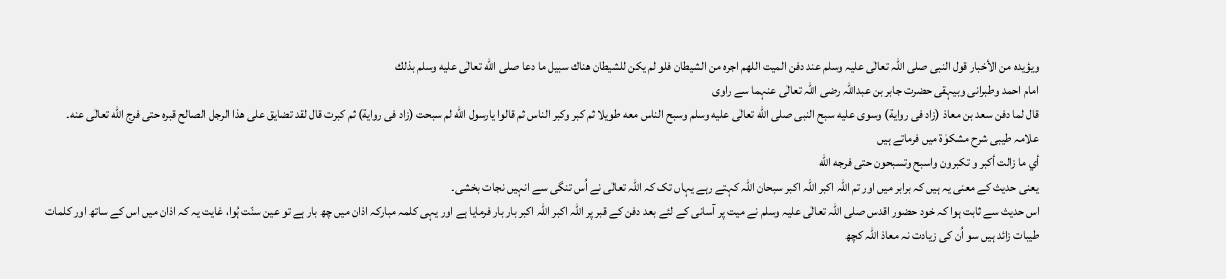ویؤیدہ من الأخبار قول النبی صلی اللّٰہ تعالٰی علیہ وسلم عند دفن المیت اللھم اجرہ من الشیطان فلو لم یکن للشیطان ھناك سبیل ما دعا صلی اللّٰه تعالٰی علیه وسلم بذلك
امام احمد وطبرانی وبیہقی حضرت جابر بن عبداللہ رضی اللہ تعالٰی عنہما سے راوی
قال لما دفن سعد بن معاذ (زاد فی روایة) وسوی علیه سبح النبی صلی اللّه تعالٰی علیه وسلم وسبح الناس معه طویلا ثم کبر وکبر الناس ثم قالوا یارسول اللّه لم سبحت (زاد فی روایة) ثم کبرت قال لقد تضایق علی ھذا الرجل الصالح قبرہ حتی فرج اللّه تعالٰی عنه۔
علامہ طیبی شرح مشکوٰۃ میں فرماتے ہیں
أي ما زالت أکبر و تکبرون واسبح وتسبحون حتی فرجه اللّه
یعنی حدیث کے معنی یہ ہیں کہ برابر میں اور تم اللہ اکبر اللہ اکبر سبحان اللہ کہتے رہے یہاں تک کہ اللہ تعالٰی نے اُس تنگی سے انہیں نجات بخشی۔
اس حدیث سے ثابت ہوا کہ خود حضور اقدس صلی اللہ تعالٰی علیہ وسلم نے میت پر آسانی کے لئے بعد دفن کے قبر پر اللہ اکبر اللہ اکبر بار بار فرمایا ہے اور یہی کلمہ مبارکہ اذان میں چھ بار ہے تو عین سنّت ہُوا، غایت یہ کہ اذان میں اس کے ساتھ اور کلمات طیبات زائد ہیں سو اُن کی زیادت نہ معاذ اللہ کچھ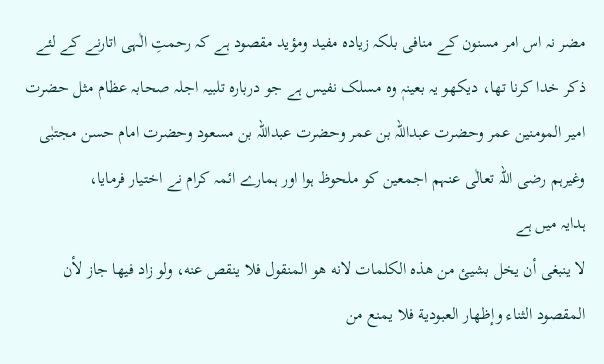مضر نہ اس امر مسنون کے منافی بلکہ زیادہ مفید ومؤید مقصود ہے کہ رحمتِ الٰہی اتارنے کے لئے ذکر خدا کرنا تھا، دیکھو یہ بعینہٖ وہ مسلک نفیس ہے جو دربارہ تلبیہ اجلہ صحابہ عظام مثل حضرت امیر المومنین عمر وحضرت عبداللہ بن عمر وحضرت عبداللہ بن مسعود وحضرت امام حسن مجتبٰی وغیرہم رضی اللہ تعالٰی عنہم اجمعین کو ملحوظ ہوا اور ہمارے ائمہ کرام نے اختیار فرمایا،
ہدایہ میں ہے
لا ینبغی أن یخل بشیئ من ھذہ الکلمات لانه ھو المنقول فلا ینقص عنه، ولو زاد فیھا جاز لأن المقصود الثناء وإظهار العبودیة فلا یمنع من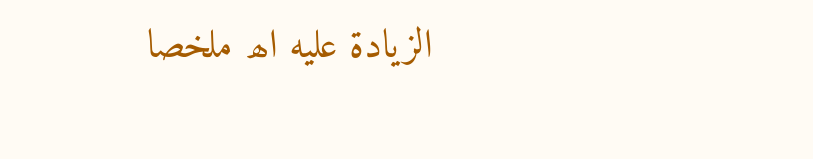الزیادۃ علیه اھ ملخصا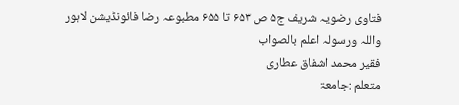فتاوی رضویہ شریف ج۵ ص ۶۵۳ تا ۶۵۵ مطبوعہ رضا فائونڈیشن لاہور
واللہ ورسولہ اعلم بالصواب
فقیر محمد اشفاق عطاری
متعلم :جامعۃ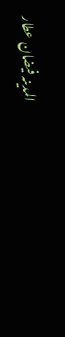المدینہ فیضان عطار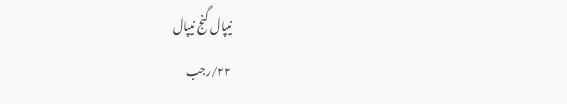نیپال گنج نیپال
٢٢/رجب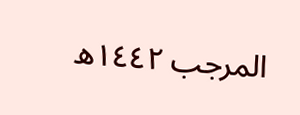المرجب ١٤٤٢ھ